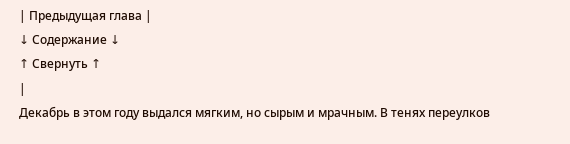| Предыдущая глава |
↓ Содержание ↓
↑ Свернуть ↑
|
Декабрь в этом году выдался мягким, но сырым и мрачным. В тенях переулков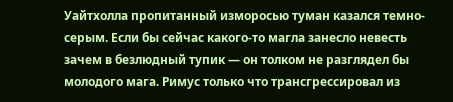Уайтхолла пропитанный изморосью туман казался темно-серым. Если бы сейчас какого-то магла занесло невесть зачем в безлюдный тупик — он толком не разглядел бы молодого мага. Римус только что трансгрессировал из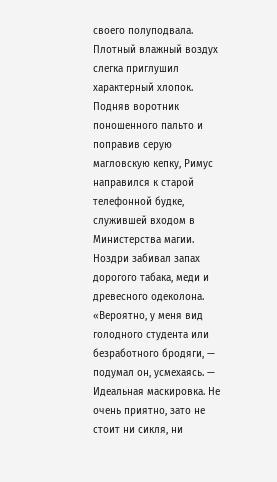своего полуподвала. Плотный влажный воздух слегка приглушил характерный хлопок.
Подняв воротник поношенного пальто и поправив серую магловскую кепку, Римус направился к старой телефонной будке, служившей входом в Министерства магии. Ноздри забивал запах дорогого табака, меди и древесного одеколона.
«Вероятно, у меня вид голодного студента или безработного бродяги, — подумал он, усмехаясь. — Идеальная маскировка. Не очень приятно, зато не стоит ни сикля, ни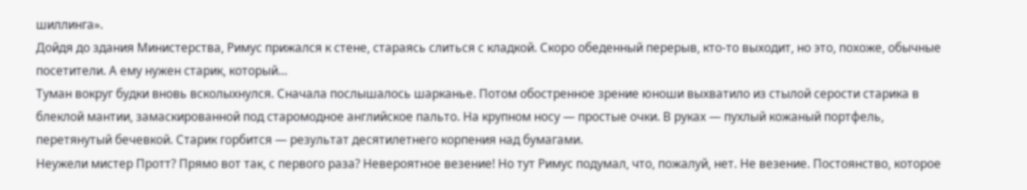шиллинга».
Дойдя до здания Министерства, Римус прижался к стене, стараясь слиться с кладкой. Скоро обеденный перерыв, кто-то выходит, но это, похоже, обычные посетители. А ему нужен старик, который…
Туман вокруг будки вновь всколыхнулся. Сначала послышалось шарканье. Потом обостренное зрение юноши выхватило из стылой серости старика в блеклой мантии, замаскированной под старомодное английское пальто. На крупном носу — простые очки. В руках — пухлый кожаный портфель, перетянутый бечевкой. Старик горбится — результат десятилетнего корпения над бумагами.
Неужели мистер Протт? Прямо вот так, с первого раза? Невероятное везение! Но тут Римус подумал, что, пожалуй, нет. Не везение. Постоянство, которое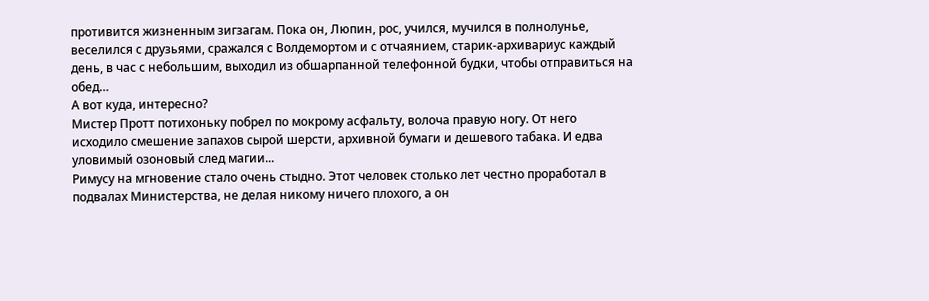противится жизненным зигзагам. Пока он, Люпин, рос, учился, мучился в полнолунье, веселился с друзьями, сражался с Волдемортом и с отчаянием, старик-архивариус каждый день, в час с небольшим, выходил из обшарпанной телефонной будки, чтобы отправиться на обед…
А вот куда, интересно?
Мистер Протт потихоньку побрел по мокрому асфальту, волоча правую ногу. От него исходило смешение запахов сырой шерсти, архивной бумаги и дешевого табака. И едва уловимый озоновый след магии...
Римусу на мгновение стало очень стыдно. Этот человек столько лет честно проработал в подвалах Министерства, не делая никому ничего плохого, а он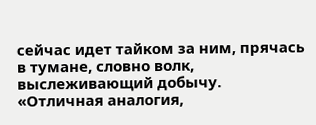сейчас идет тайком за ним, прячась в тумане, словно волк, выслеживающий добычу.
«Отличная аналогия,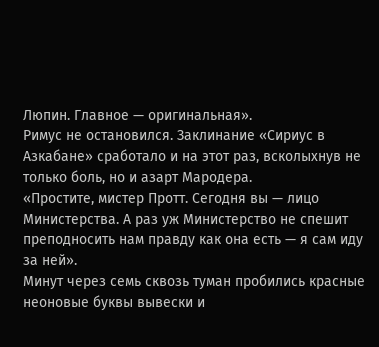Люпин. Главное — оригинальная».
Римус не остановился. Заклинание «Сириус в Азкабане» сработало и на этот раз, всколыхнув не только боль, но и азарт Мародера.
«Простите, мистер Протт. Сегодня вы — лицо Министерства. А раз уж Министерство не спешит преподносить нам правду как она есть — я сам иду за ней».
Минут через семь сквозь туман пробились красные неоновые буквы вывески и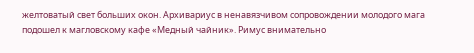желтоватый свет больших окон. Архивариус в ненавязчивом сопровождении молодого мага подошел к магловскому кафе «Медный чайник». Римус внимательно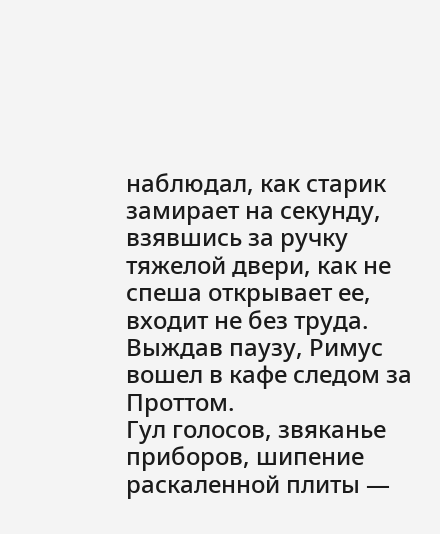наблюдал, как старик замирает на секунду, взявшись за ручку тяжелой двери, как не спеша открывает ее, входит не без труда. Выждав паузу, Римус вошел в кафе следом за Проттом.
Гул голосов, звяканье приборов, шипение раскаленной плиты —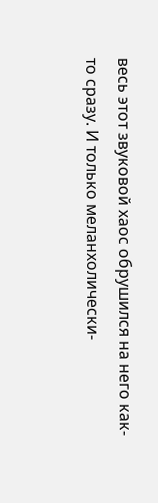весь этот звуковой хаос обрушился на него как-то сразу. И только меланхолически-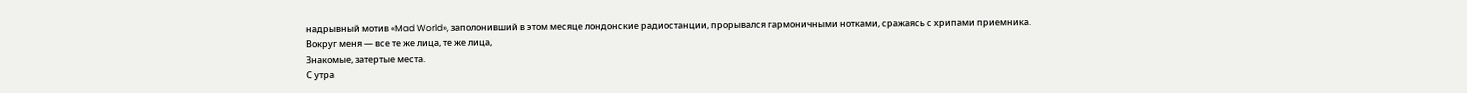надрывный мотив «Mad World», заполонивший в этом месяце лондонские радиостанции, прорывался гармоничными нотками, сражаясь с хрипами приемника.
Вокруг меня — все те же лица, те же лица,
Знакомые, затертые места.
С утра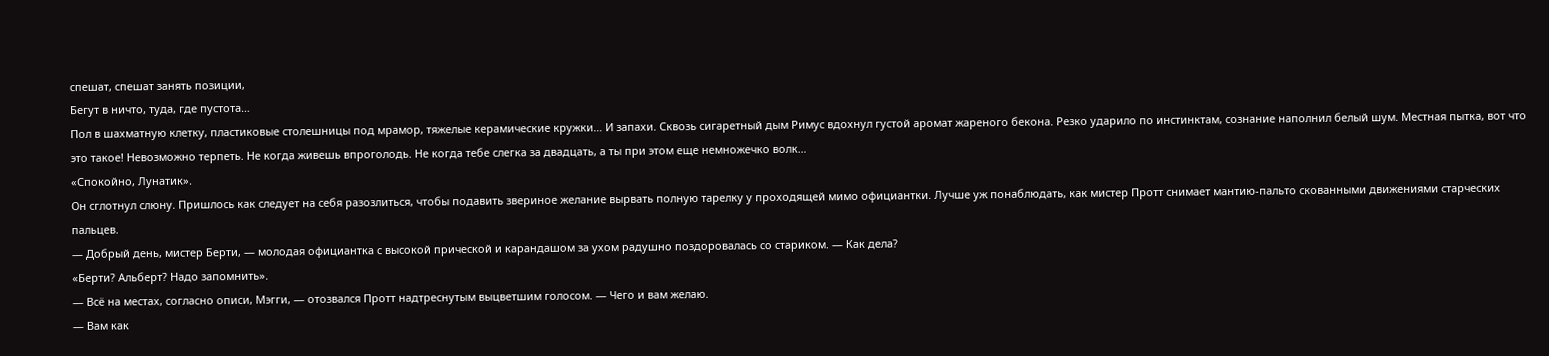спешат, спешат занять позиции,
Бегут в ничто, туда, где пустота…
Пол в шахматную клетку, пластиковые столешницы под мрамор, тяжелые керамические кружки… И запахи. Сквозь сигаретный дым Римус вдохнул густой аромат жареного бекона. Резко ударило по инстинктам, сознание наполнил белый шум. Местная пытка, вот что это такое! Невозможно терпеть. Не когда живешь впроголодь. Не когда тебе слегка за двадцать, а ты при этом еще немножечко волк…
«Спокойно, Лунатик».
Он сглотнул слюну. Пришлось как следует на себя разозлиться, чтобы подавить звериное желание вырвать полную тарелку у проходящей мимо официантки. Лучше уж понаблюдать, как мистер Протт снимает мантию-пальто скованными движениями старческих пальцев.
— Добрый день, мистер Берти, — молодая официантка с высокой прической и карандашом за ухом радушно поздоровалась со стариком. — Как дела?
«Берти? Альберт? Надо запомнить».
— Всё на местах, согласно описи, Мэгги, — отозвался Протт надтреснутым выцветшим голосом. — Чего и вам желаю.
— Вам как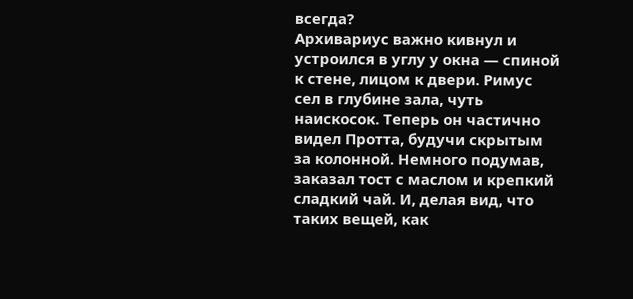всегда?
Архивариус важно кивнул и устроился в углу у окна — спиной к стене, лицом к двери. Римус сел в глубине зала, чуть наискосок. Теперь он частично видел Протта, будучи скрытым за колонной. Немного подумав, заказал тост с маслом и крепкий сладкий чай. И, делая вид, что таких вещей, как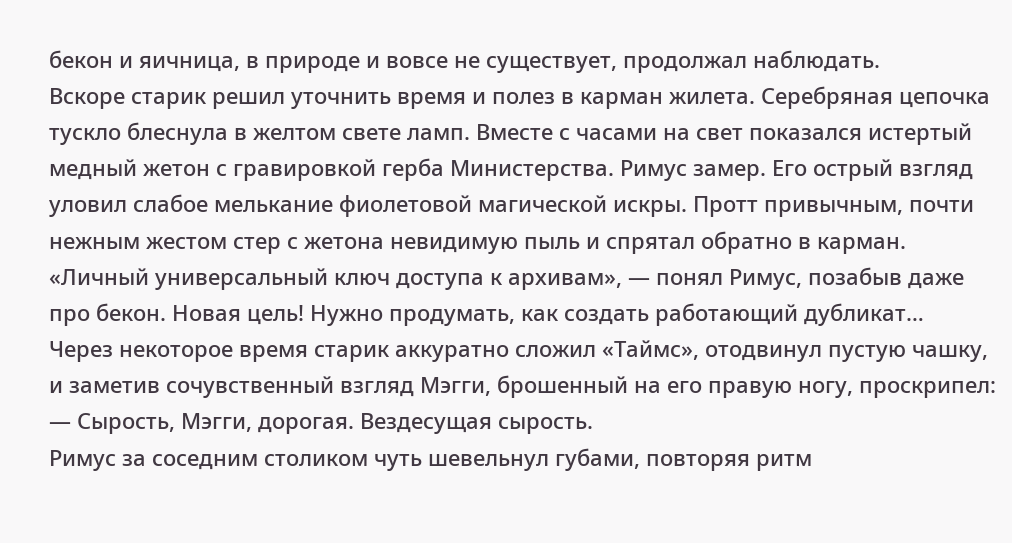бекон и яичница, в природе и вовсе не существует, продолжал наблюдать.
Вскоре старик решил уточнить время и полез в карман жилета. Серебряная цепочка тускло блеснула в желтом свете ламп. Вместе с часами на свет показался истертый медный жетон с гравировкой герба Министерства. Римус замер. Его острый взгляд уловил слабое мелькание фиолетовой магической искры. Протт привычным, почти нежным жестом стер с жетона невидимую пыль и спрятал обратно в карман.
«Личный универсальный ключ доступа к архивам», — понял Римус, позабыв даже про бекон. Новая цель! Нужно продумать, как создать работающий дубликат…
Через некоторое время старик аккуратно сложил «Таймс», отодвинул пустую чашку, и заметив сочувственный взгляд Мэгги, брошенный на его правую ногу, проскрипел:
— Сырость, Мэгги, дорогая. Вездесущая сырость.
Римус за соседним столиком чуть шевельнул губами, повторяя ритм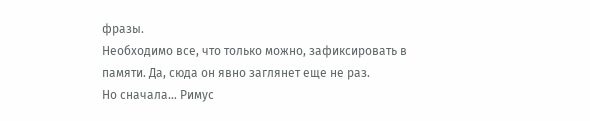фразы.
Необходимо все, что только можно, зафиксировать в памяти. Да, сюда он явно заглянет еще не раз.
Но сначала… Римус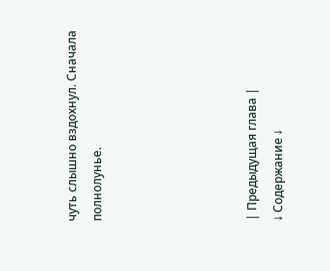чуть слышно вздохнул. Сначала полнолунье.





| Предыдущая глава |
↓ Содержание ↓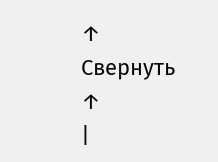↑ Свернуть ↑
|